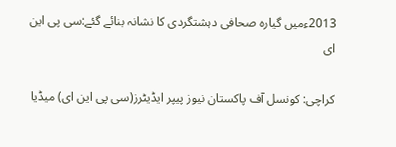2013ءمیں گیارہ صحافی دہشتگردی کا نشانہ بنائے گئے:سی پی این ای

کراچی: کونسل آف پاکستان نیوز پیپر ایڈیٹرز(سی پی این ای) میڈیا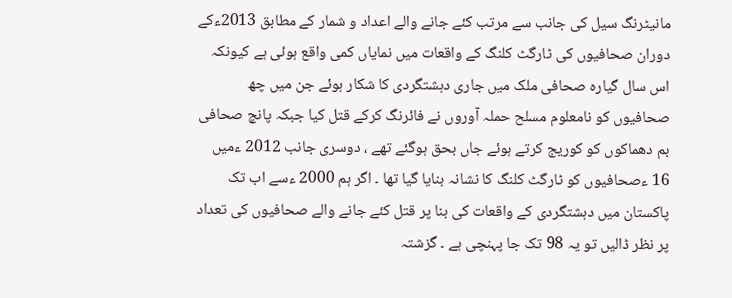مانیٹرنگ سیل کی جانب سے مرتب کئے جانے والے اعداد و شمار کے مطابق 2013ءکے دوران صحافیوں کی ٹارگٹ کلنگ کے واقعات میں نمایاں کمی واقع ہوئی ہے کیونکہ اس سال گیارہ صحافی ملک میں جاری دہشتگردی کا شکار ہوئے جن میں چھ صحافیوں کو نامعلوم مسلح حملہ آوروں نے فائرنگ کرکے قتل کیا جبکہ پانچ صحافی بم دھماکوں کو کوریج کرتے ہوئے جاں بحق ہوگئے تھے ، دوسری جانب 2012 ءمیں 16 ءصحافیوں کو ٹارگٹ کلنگ کا نشانہ بنایا گیا تھا ۔ اگر ہم 2000 ءسے اب تک پاکستان میں دہشتگردی کے واقعات کی بنا پر قتل کئے جانے والے صحافیوں کی تعداد پر نظر ڈالیں تو یہ 98 تک جا پہنچی ہے ۔ گزشتہ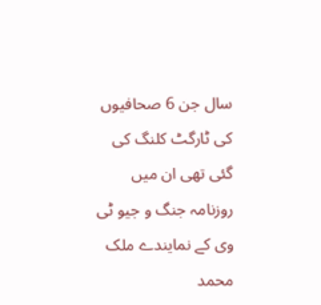سال جن 6 صحافیوں کی ٹارگٹ کلنگ کی گئی تھی ان میں روزنامہ جنگ و جیو ٹی وی کے نمایندے ملک محمد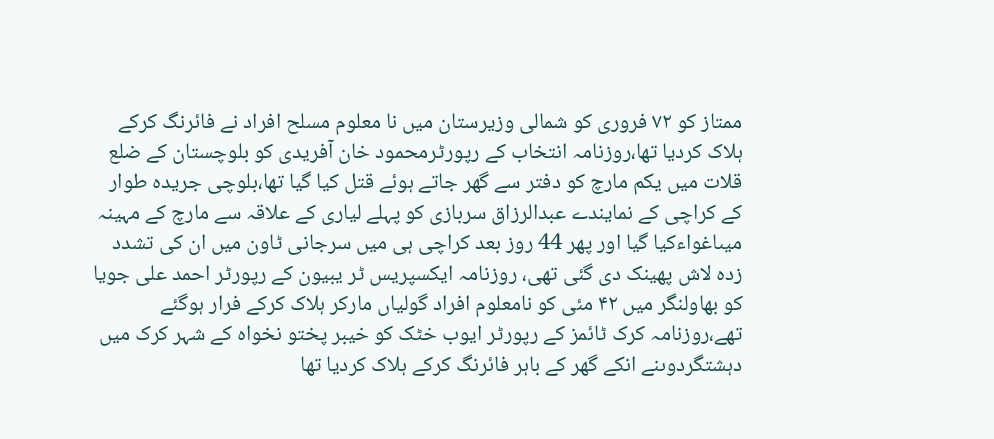ممتاز کو ۷۲ فروری کو شمالی وزیرستان میں نا معلوم مسلح افراد نے فائرنگ کرکے ہلاک کردیا تھا،روزنامہ انتخاب کے رپورٹرمحمود خان آفریدی کو بلوچستان کے ضلع قلات میں یکم مارچ کو دفتر سے گھر جاتے ہوئے قتل کیا گیا تھا،بلوچی جریدہ طوار کے کراچی کے نمایندے عبدالرزاق سربازی کو پہلے لیاری کے علاقہ سے مارچ کے مہینہ میںاغواءکیا گیا اور پھر 44 روز بعد کراچی ہی میں سرجانی ٹاون میں ان کی تشدد زدہ لاش پھینک دی گئی تھی، روزنامہ ایکسپریس ٹر یبیون کے رپورٹر احمد علی جویا کو بھاولنگر میں ۴۲ مئی کو نامعلوم افراد گولیاں مارکر ہلاک کرکے فرار ہوگئے تھے،روزنامہ کرک ٹائمز کے رپورٹر ایوب خٹک کو خیبر پختو نخواہ کے شہر کرک میں دہشتگردوںنے انکے گھر کے باہر فائرنگ کرکے ہلاک کردیا تھا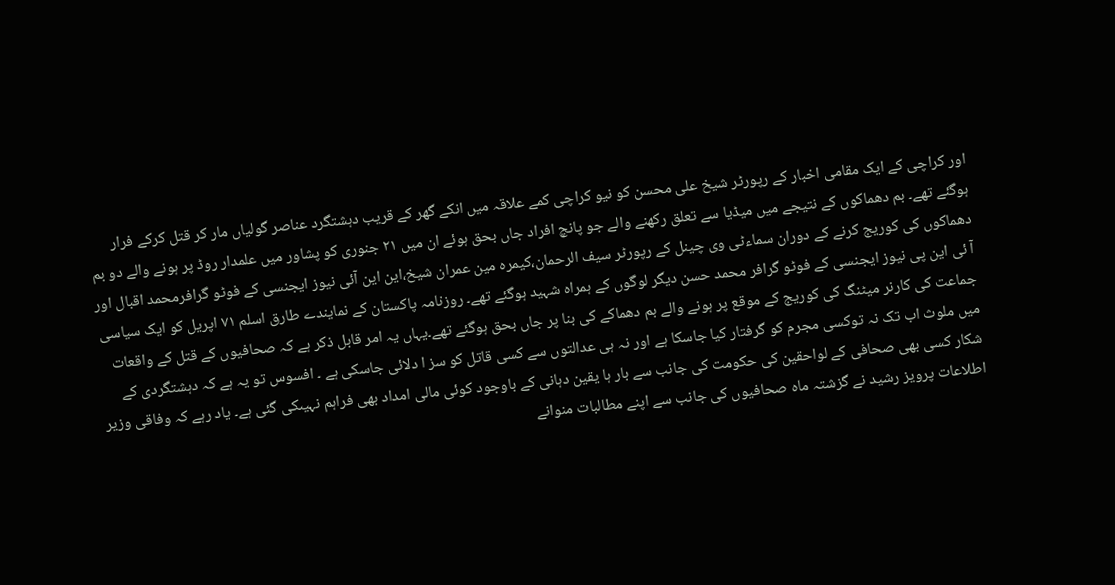اور کراچی کے ایک مقامی اخبار کے رپورٹر شیخ علی محسن کو نیو کراچی کمے علاقہ میں انکے گھر کے قریب دہشتگرد عناصر گولیاں مار کر قتل کرکے فرار ہوگئے تھے۔ بم دھماکوں کے نتیجے میں میڈیا سے تعلق رکھنے والے جو پانچ افراد جاں بحق ہوئے ان میں ۲۱ جنوری کو پشاور میں علمدار روڈ پر ہونے والے دو بم دھماکوں کی کوریج کرنے کے دوران سماءٹی وی چینل کے رپورٹر سیف الرحمان،کیمرہ مین عمران شیخ،این این آئی نیوز ایجنسی کے فوٹو گرافرمحمد اقبال اور آ ئی این پی نیوز ایجنسی کے فوٹو گرافر محمد حسن دیگر لوگوں کے ہمراہ شہید ہوگئے تھے۔ روزنامہ پاکستان کے نمایندے طارق اسلم ۷۱ اپریل کو ایک سیاسی جماعت کی کارنر میٹنگ کی کوریج کے موقع پر ہونے والے بم دھماکے کی بنا پر جاں بحق ہوگئے تھے۔یہاں یہ امر قابل ذکر ہے کہ صحافیوں کے قتل کے واقعات میں ملوث اب تک نہ توکسی مجرم کو گرفتار کیا جاسکا ہے اور نہ ہی عدالتوں سے کسی قاتل کو سز ا دلائی جاسکی ہے ۔ افسوس تو یہ ہے کہ دہشتگردی کے شکار کسی بھی صحافی کے لواحقین کی حکومت کی جانب سے بار ہا یقین دہانی کے باوجود کوئی مالی امداد بھی فراہم نہیںکی گئی ہے۔ یاد رہے کہ وفاقی وزیر اطلاعات پرویز رشید نے گزشتہ ماہ صحافیوں کی جانب سے اپنے مطالبات منوانے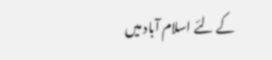کے لئے اسلام آباد میں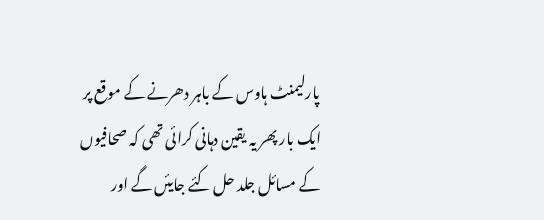پارلیمنٹ ہاوس کے باہر دھرنے کے موقع پر ایک بار پھر یہ یقین دہانی کرائی تھی کہ صحافیوں کے مسائل جلد حل کئے جایئں گے اور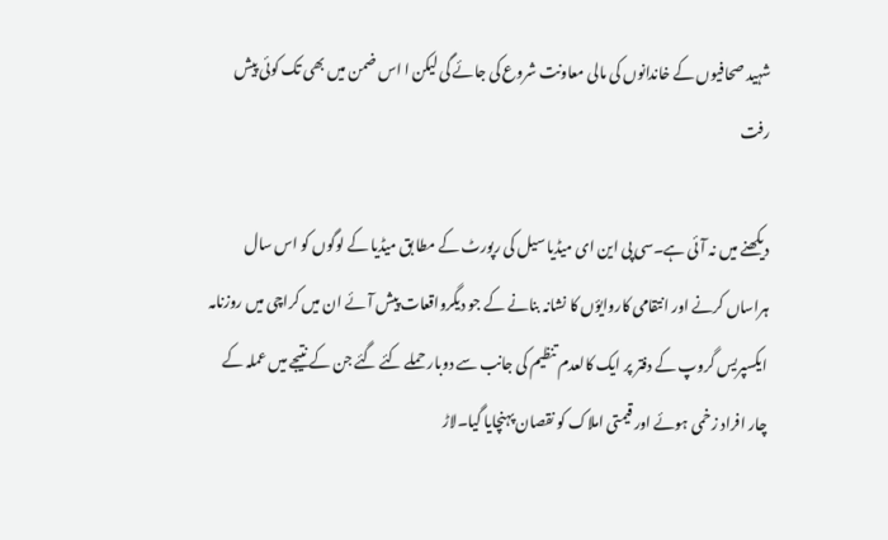شہید صحافیوں کے خاندانوں کی مالی معاونت شروع کی جائے گی لیکن ا اس ضمن میں بھی تک کوئی پیش رفت

دیکھنے میں نہ آئی ہے۔سی پی این ای میڈیا سیل کی رپورٹ کے مطا بق میڈیا کے لوگوں کو اس سال ہراساں کرنے اور انتقامی کاروایؤں کا نشانہ بنانے کے جو دیگرواقعات پیش آئے ان میں کراچی میں روزنامہ ایکسپریس گروپ کے دفتر پر ایک کالعدم تنظیم کی جانب سے دوبار حملے کئے گئے جن کے نتیجے میں عملہ کے چار افراد زخمی ہوئے اور قیمتی املاک کو نقصان پہنچایا گیا۔لاڑ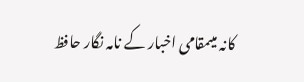کانہ میںمقامی اخبار کے نامہ نگار حافظ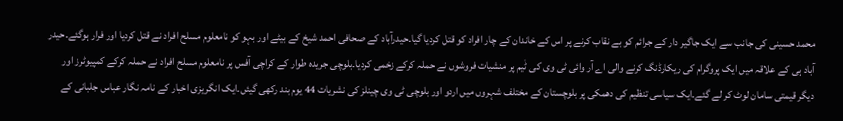محمد حسینی کی جانب سے ایک جاگیر دار کے جرائم کو بے نقاب کرنے پر اس کے خاندان کے چار افراد کو قتل کردیا گیا۔حیدرآباد کے صحافی احمد شیخ کے بیٹے اور بہو کو نامعلوم مسلح افراد نے قتل کردیا اور فرار ہوگئے۔حیدر آباد ہی کے علاقہ میں ایک پروگرام کی ریکارڈنگ کرنے والی اے آر وائی ٹی وی کی ٹٰیم پر منشیات فروشوں نے حملہ کرکے زخمی کردیا۔بلوچی جریدہ طوار کے کراچی آفس پر نامعلوم مسلح افراد نے حملہ کرکے کمپیوٹرز اور دیگر قیمتی سامان لوٹ کر لے گئے۔ایک سیاسی تنظیم کی دھمکی پر بلوچستان کے مختلف شہروں میں اردو اور بلوچی ٹی وی چینلز کی نشریات 44 یوم بند رکھی گیئں۔ایک انگریزی اخبار کے نامہ نگار عباس جلبانی کے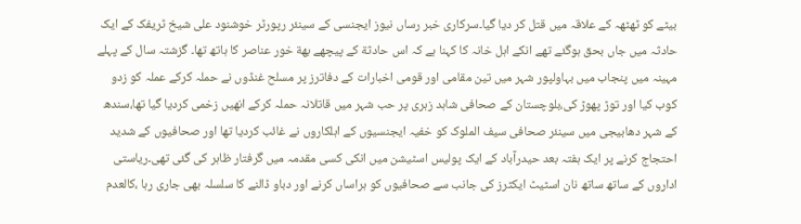بیٹے کو ٹھٹھہ کے علاقہ میں قتل کر دیا گیا۔سرکاری خبر رساں نیوز ایجنسی کے سینئر رپورٹر خوشنود علی شیخ ٹریفک کے ایک حادثہ میں جاں بحق ہوگئے تھے انکے اہل خانہ کا کہنا ہے کہ اس حادثة کے پیچھے بھة خور عناصر کا ہاتھ تھا۔ گزشتہ سال کے پہلے مہینہ میں پنجاب میں بہاولپور شہر میں تین مقامی اور قومی اخبارات کے دفاترز پر مسلح غنڈوں نے حملہ کرکے عملہ کو زدو کوب کیا اور توڑ پھوڑ کی،بلوچستان کے صحافی شاہد زہری پر حب شہر میں قاتلانہ حملہ کرکے انھیں زخمی کردیا گیا تھا،سندھ کے شہر دھابیجی میں سینئر صحافی سیف الملوک کو خفیہ ایجنسیوں کے اہلکاروں نے غائب کردیا تھا اور صحافیوں کے شدید احتجاج کرنے پر ایک ہفتہ بعد حیدرآباد کے ایک پولیس اسٹیشن میں انکی کسی مقدمہ میں گرفتار ظاہر کی گئی تھی۔ریاستی اداروں کے ساتھ ساتھ نان اسٹیٹ ایکٹرز کی جانب سے صحافیوں کو ہراساں کرنے اور دباو ڈالنے کا سلسلہ بھی جاری رہا ،کالعدم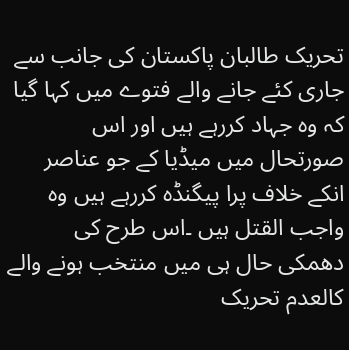تحریک طالبان پاکستان کی جانب سے جاری کئے جانے والے فتوے میں کہا گیا کہ وہ جہاد کررہے ہیں اور اس صورتحال میں میڈیا کے جو عناصر انکے خلاف پرا پیگنڈہ کررہے ہیں وہ واجب القتل ہیں ۔اس طرح کی دھمکی حال ہی میں منتخب ہونے والے کالعدم تحریک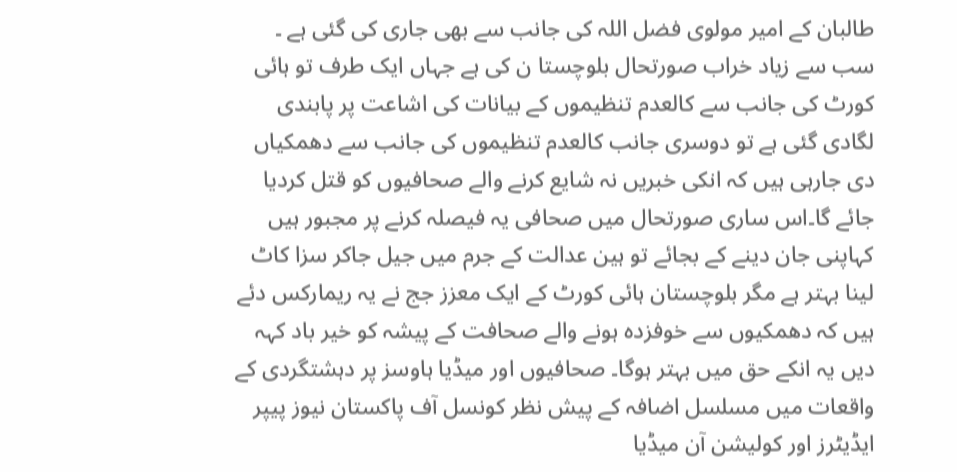طالبان کے امیر مولوی فضل اللہ کی جانب سے بھی جاری کی گئی ہے ۔ سب سے زیاد خراب صورتحال بلوچستا ن کی ہے جہاں ایک طرف تو ہائی کورٹ کی جانب سے کالعدم تنظیموں کے بیانات کی اشاعت پر پابندی لگادی گئی ہے تو دوسری جانب کالعدم تنظیموں کی جانب سے دھمکیاں دی جارہی ہیں کہ انکی خبریں نہ شایع کرنے والے صحافیوں کو قتل کردیا جائے گا۔اس ساری صورتحال میں صحافی یہ فیصلہ کرنے پر مجبور ہیں کہاپنی جان دینے کے بجائے تو ہین عدالت کے جرم میں جیل جاکر سزا کاٹ لینا بہتر ہے مگر بلوچستان ہائی کورٹ کے ایک معزز جج نے یہ ریمارکس دئے ہیں کہ دھمکیوں سے خوفزدہ ہونے والے صحافت کے پیشہ کو خیر باد کہہ دیں یہ انکے حق میں بہتر ہوگا۔ صحافیوں اور میڈیا ہاوسز پر دہشتگردی کے واقعات میں مسلسل اضافہ کے پیش نظر کونسل آف پاکستان نیوز پیپر ایڈیٹرز اور کولیشن آن میڈیا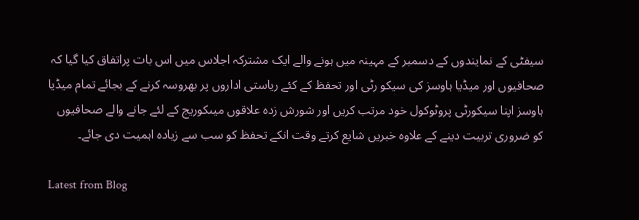سیفٹی کے نمایندوں کے دسمبر کے مہینہ میں ہونے والے ایک مشترکہ اجلاس میں اس بات پراتفاق کیا گیا کہ صحافیوں اور میڈیا ہاوسز کی سیکو رٹی اور تحفظ کے کئے ریاستی اداروں پر بھروسہ کرنے کے بجائے تمام میڈیا ہاوسز اپنا سیکورٹی پروٹوکول خود مرتب کریں اور شورش زدہ علاقوں میںکوریج کے لئے جانے والے صحافیوں کو ضروری تربیت دینے کے علاوہ خبریں شایع کرتے وقت انکے تحفظ کو سب سے زیادہ اہمیت دی جائے۔

Latest from Blog